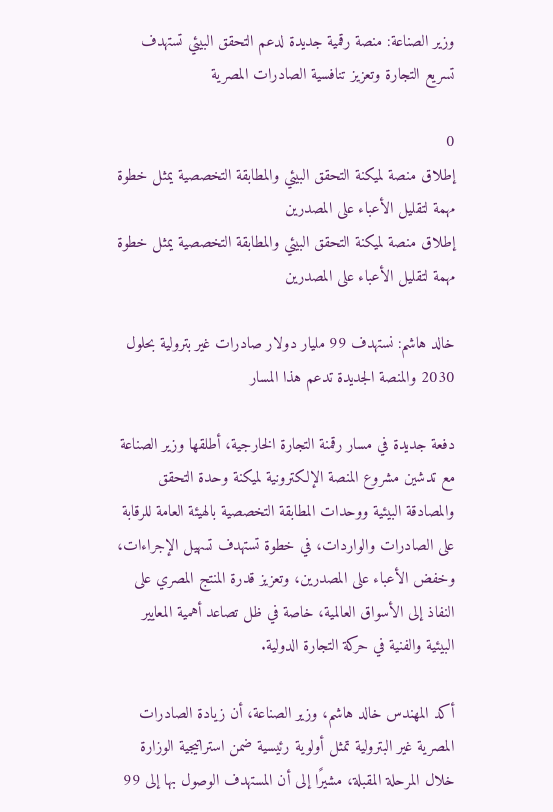وزير الصناعة: منصة رقمية جديدة لدعم التحقق البيئي تستهدف تسريع التجارة وتعزيز تنافسية الصادرات المصرية

0
إطلاق منصة لميكنة التحقق البيئي والمطابقة التخصصية يمثل خطوة مهمة لتقليل الأعباء على المصدرين
إطلاق منصة لميكنة التحقق البيئي والمطابقة التخصصية يمثل خطوة مهمة لتقليل الأعباء على المصدرين

خالد هاشم: نستهدف 99 مليار دولار صادرات غير بترولية بحلول 2030 والمنصة الجديدة تدعم هذا المسار

دفعة جديدة في مسار رقمنة التجارة الخارجية، أطلقها وزير الصناعة مع تدشين مشروع المنصة الإلكترونية لميكنة وحدة التحقق والمصادقة البيئية ووحدات المطابقة التخصصية بالهيئة العامة للرقابة على الصادرات والواردات، في خطوة تستهدف تسهيل الإجراءات، وخفض الأعباء على المصدرين، وتعزيز قدرة المنتج المصري على النفاذ إلى الأسواق العالمية، خاصة في ظل تصاعد أهمية المعايير البيئية والفنية في حركة التجارة الدولية.

أكد المهندس خالد هاشم، وزير الصناعة، أن زيادة الصادرات المصرية غير البترولية تمثل أولوية رئيسية ضمن استراتيجية الوزارة خلال المرحلة المقبلة، مشيرًا إلى أن المستهدف الوصول بها إلى 99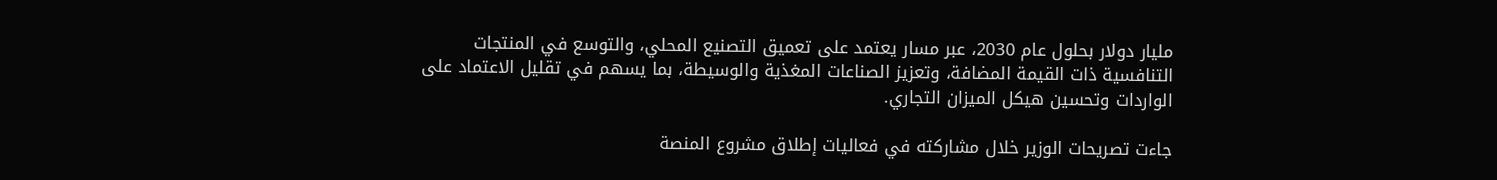مليار دولار بحلول عام 2030، عبر مسار يعتمد على تعميق التصنيع المحلي، والتوسع في المنتجات التنافسية ذات القيمة المضافة، وتعزيز الصناعات المغذية والوسيطة، بما يسهم في تقليل الاعتماد على الواردات وتحسين هيكل الميزان التجاري.

جاءت تصريحات الوزير خلال مشاركته في فعاليات إطلاق مشروع المنصة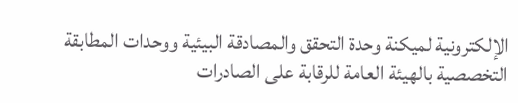الإلكترونية لميكنة وحدة التحقق والمصادقة البيئية ووحدات المطابقة التخصصية بالهيئة العامة للرقابة على الصادرات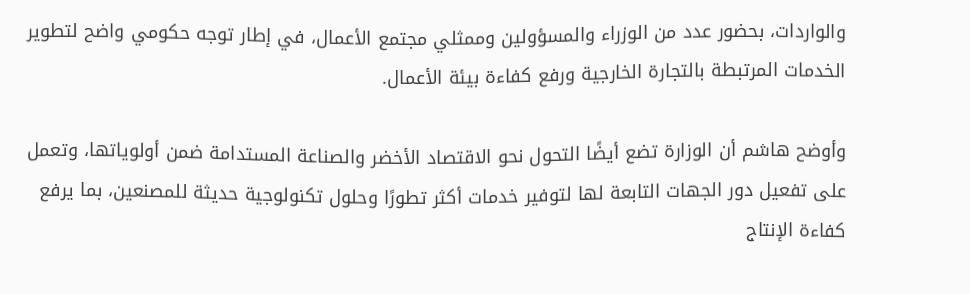والواردات، بحضور عدد من الوزراء والمسؤولين وممثلي مجتمع الأعمال، في إطار توجه حكومي واضح لتطوير الخدمات المرتبطة بالتجارة الخارجية ورفع كفاءة بيئة الأعمال.

وأوضح هاشم أن الوزارة تضع أيضًا التحول نحو الاقتصاد الأخضر والصناعة المستدامة ضمن أولوياتها، وتعمل على تفعيل دور الجهات التابعة لها لتوفير خدمات أكثر تطورًا وحلول تكنولوجية حديثة للمصنعين، بما يرفع كفاءة الإنتاج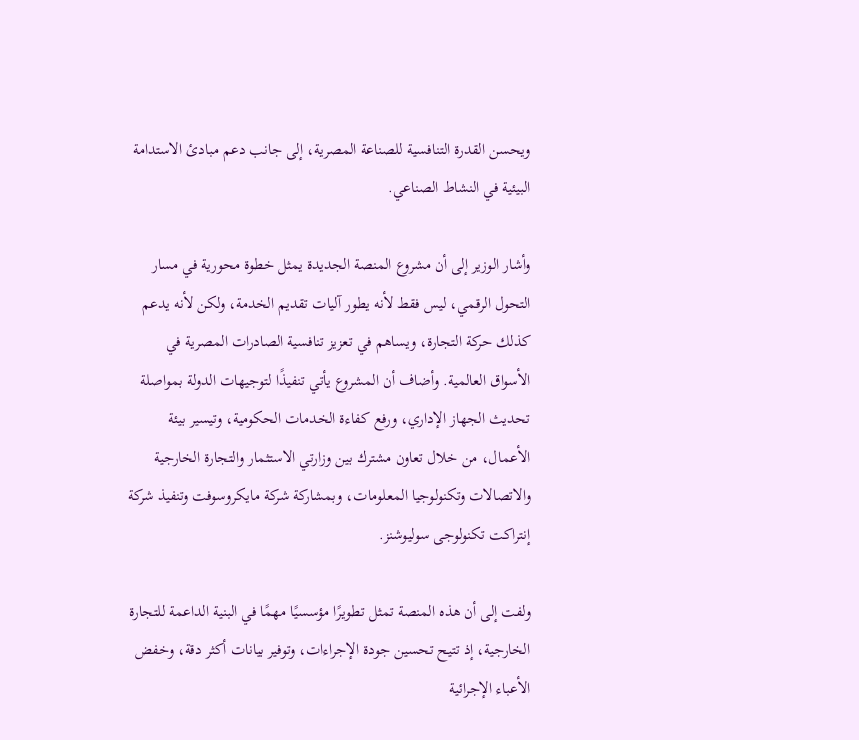ويحسن القدرة التنافسية للصناعة المصرية، إلى جانب دعم مبادئ الاستدامة البيئية في النشاط الصناعي.

وأشار الوزير إلى أن مشروع المنصة الجديدة يمثل خطوة محورية في مسار التحول الرقمي، ليس فقط لأنه يطور آليات تقديم الخدمة، ولكن لأنه يدعم كذلك حركة التجارة، ويساهم في تعزيز تنافسية الصادرات المصرية في الأسواق العالمية. وأضاف أن المشروع يأتي تنفيذًا لتوجيهات الدولة بمواصلة تحديث الجهاز الإداري، ورفع كفاءة الخدمات الحكومية، وتيسير بيئة الأعمال، من خلال تعاون مشترك بين وزارتي الاستثمار والتجارة الخارجية والاتصالات وتكنولوجيا المعلومات، وبمشاركة شركة مايكروسوفت وتنفيذ شركة إنتراكت تكنولوجى سوليوشنز.

ولفت إلى أن هذه المنصة تمثل تطويرًا مؤسسيًا مهمًا في البنية الداعمة للتجارة الخارجية، إذ تتيح تحسين جودة الإجراءات، وتوفير بيانات أكثر دقة، وخفض الأعباء الإجرائية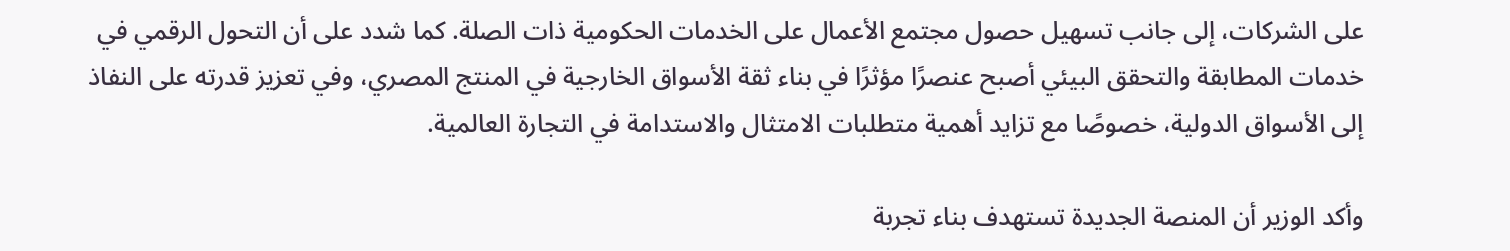على الشركات، إلى جانب تسهيل حصول مجتمع الأعمال على الخدمات الحكومية ذات الصلة. كما شدد على أن التحول الرقمي في خدمات المطابقة والتحقق البيئي أصبح عنصرًا مؤثرًا في بناء ثقة الأسواق الخارجية في المنتج المصري، وفي تعزيز قدرته على النفاذ إلى الأسواق الدولية، خصوصًا مع تزايد أهمية متطلبات الامتثال والاستدامة في التجارة العالمية.

وأكد الوزير أن المنصة الجديدة تستهدف بناء تجربة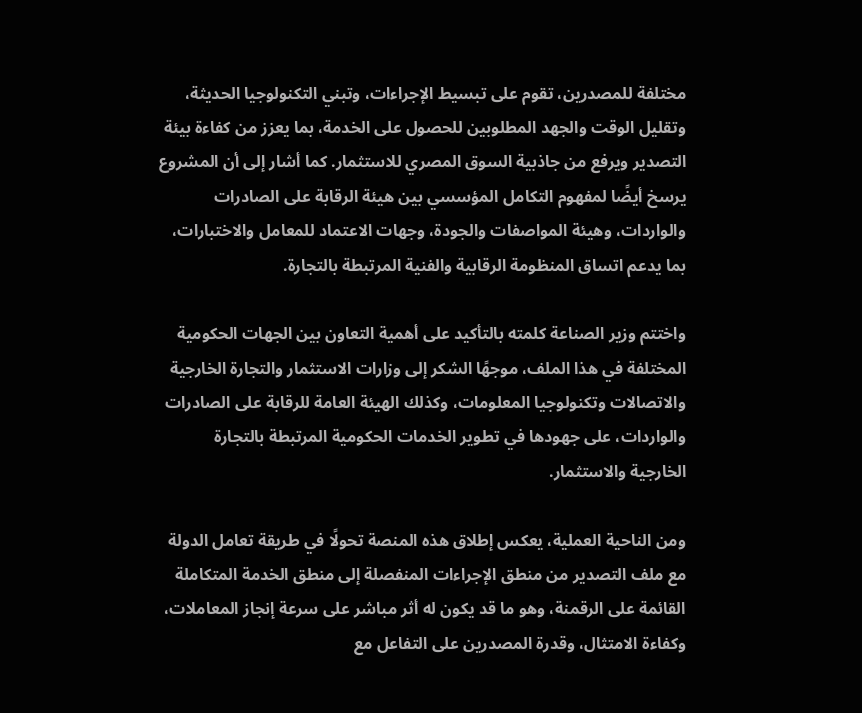مختلفة للمصدرين، تقوم على تبسيط الإجراءات، وتبني التكنولوجيا الحديثة، وتقليل الوقت والجهد المطلوبين للحصول على الخدمة، بما يعزز من كفاءة بيئة التصدير ويرفع من جاذبية السوق المصري للاستثمار. كما أشار إلى أن المشروع يرسخ أيضًا لمفهوم التكامل المؤسسي بين هيئة الرقابة على الصادرات والواردات، وهيئة المواصفات والجودة، وجهات الاعتماد للمعامل والاختبارات، بما يدعم اتساق المنظومة الرقابية والفنية المرتبطة بالتجارة.

واختتم وزير الصناعة كلمته بالتأكيد على أهمية التعاون بين الجهات الحكومية المختلفة في هذا الملف، موجهًا الشكر إلى وزارات الاستثمار والتجارة الخارجية والاتصالات وتكنولوجيا المعلومات، وكذلك الهيئة العامة للرقابة على الصادرات والواردات، على جهودها في تطوير الخدمات الحكومية المرتبطة بالتجارة الخارجية والاستثمار.

ومن الناحية العملية، يعكس إطلاق هذه المنصة تحولًا في طريقة تعامل الدولة مع ملف التصدير من منطق الإجراءات المنفصلة إلى منطق الخدمة المتكاملة القائمة على الرقمنة، وهو ما قد يكون له أثر مباشر على سرعة إنجاز المعاملات، وكفاءة الامتثال، وقدرة المصدرين على التفاعل مع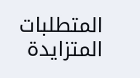المتطلبات المتزايدة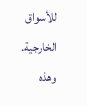للأسواق الخارجية. وهذه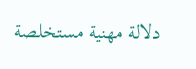دلالة مهنية مستخلصة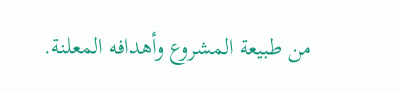من طبيعة المشروع وأهدافه المعلنة.